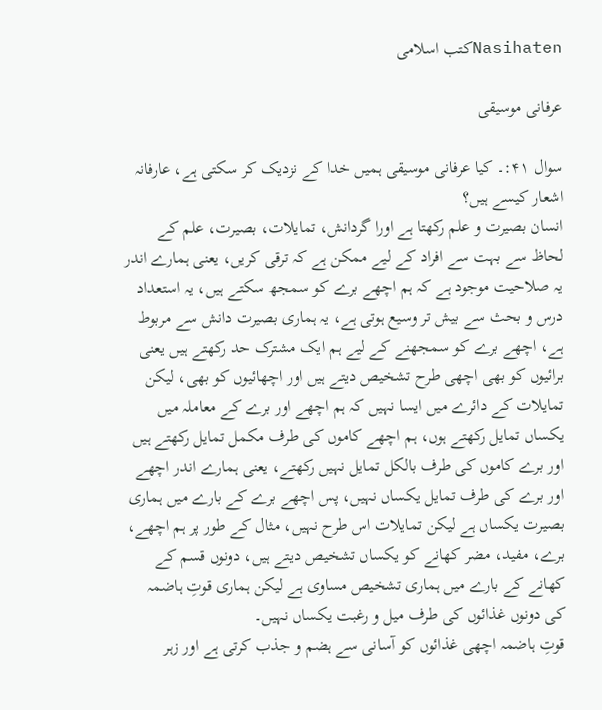Nasihatenکتب اسلامی

عرفانی موسیقی

سوال ۴۱:۔ کیا عرفانی موسیقی ہمیں خدا کے نزدیک کر سکتی ہے، عارفانہ اشعار کیسے ہیں؟
انسان بصیرت و علم رکھتا ہے اورا گردانش، تمایلات، بصیرت، علم کے لحاظ سے بہت سے افراد کے لیے ممکن ہے کہ ترقی کریں، یعنی ہمارے اندر یہ صلاحیت موجود ہے کہ ہم اچھے برے کو سمجھ سکتے ہیں، یہ استعداد درس و بحث سے بیش تر وسیع ہوتی ہے، یہ ہماری بصیرت دانش سے مربوط ہے، اچھے برے کو سمجھنے کے لیے ہم ایک مشترک حد رکھتے ہیں یعنی برائیوں کو بھی اچھی طرح تشخیص دیتے ہیں اور اچھائیوں کو بھی، لیکن تمایلات کے دائرے میں ایسا نہیں کہ ہم اچھے اور برے کے معاملہ میں یکساں تمایل رکھتے ہوں، ہم اچھے کاموں کی طرف مکمل تمایل رکھتے ہیں اور برے کاموں کی طرف بالکل تمایل نہیں رکھتے، یعنی ہمارے اندر اچھے اور برے کی طرف تمایل یکساں نہیں، پس اچھے برے کے بارے میں ہماری بصیرت یکساں ہے لیکن تمایلات اس طرح نہیں، مثال کے طور پر ہم اچھے، برے، مفید، مضر کھانے کو یکساں تشخیص دیتے ہیں، دونوں قسم کے کھانے کے بارے میں ہماری تشخیص مساوی ہے لیکن ہماری قوتِ ہاضمہ کی دونوں غذائوں کی طرف میل و رغبت یکساں نہیں۔
قوتِ ہاضمہ اچھی غذائوں کو آسانی سے ہضم و جذب کرتی ہے اور زہر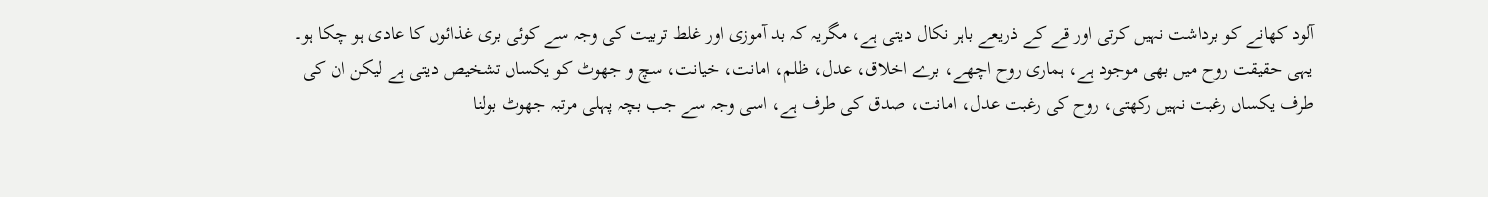آلود کھانے کو برداشت نہیں کرتی اور قے کے ذریعے باہر نکال دیتی ہے، مگریہ کہ بد آموزی اور غلط تربیت کی وجہ سے کوئی بری غذائوں کا عادی ہو چکا ہو۔
یہی حقیقت روح میں بھی موجود ہے، ہماری روح اچھے، برے اخلاق، عدل، ظلم، امانت، خیانت، سچ و جھوٹ کو یکساں تشخیص دیتی ہے لیکن ان کی طرف یکساں رغبت نہیں رکھتی، روح کی رغبت عدل، امانت، صدق کی طرف ہے، اسی وجہ سے جب بچہ پہلی مرتبہ جھوٹ بولنا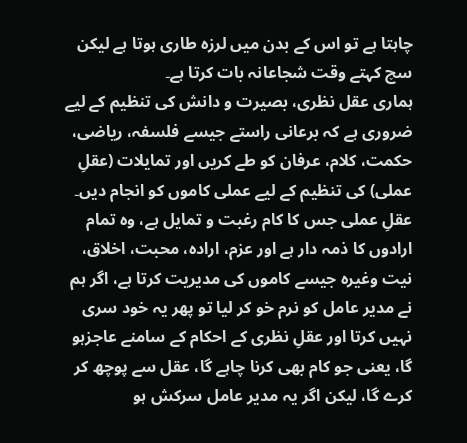چاہتا ہے تو اس کے بدن میں لرزہ طاری ہوتا ہے لیکن سچ کہتے وقت شجاعانہ بات کرتا ہے۔
ہماری عقل نظری، بصیرت و دانش کی تنظیم کے لیے ضروری ہے کہ برعانی راستے جیسے فلسفہ، ریاضی، حکمت، کلام، عرفان کو طے کریں اور تمایلات (عقلِ عملی) کی تنظیم کے لیے عملی کاموں کو انجام دیں۔
عقلِ عملی جس کا کام رغبت و تمایل ہے، وہ تمام ارادوں کا ذمہ دار ہے اور عزم، ارادہ، محبت، اخلاق، نیت وغیرہ جیسے کاموں کی مدیریت کرتا ہے، اگر ہم نے مدیر عامل کو نرم خو کر لیا تو پھر یہ خود سری نہیں کرتا اور عقلِ نظری کے احکام کے سامنے عاجزہو گا، یعنی جو کام بھی کرنا چاہے گا، عقل سے پوچھ کر کرے گا، لیکن اگر یہ مدیر عامل سرکش ہو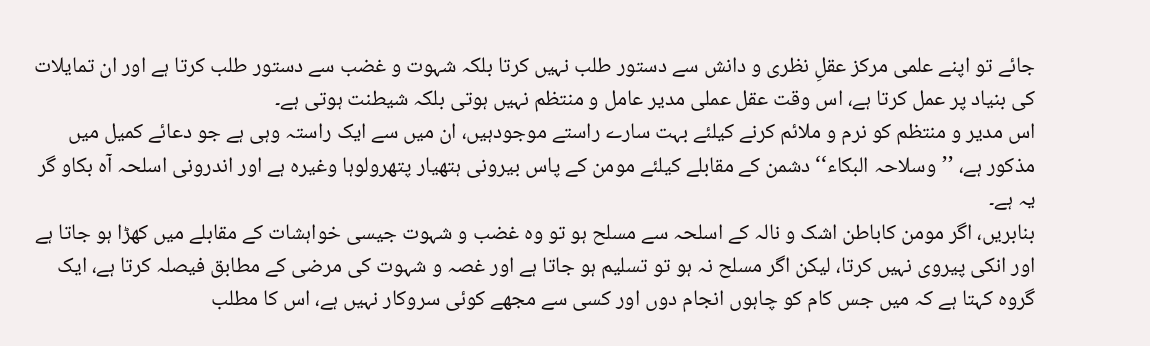جائے تو اپنے علمی مرکز عقلِ نظری و دانش سے دستور طلب نہیں کرتا بلکہ شہوت و غضب سے دستور طلب کرتا ہے اور ان تمایلات کی بنیاد پر عمل کرتا ہے، اس وقت عقل عملی مدیر عامل و منتظم نہیں ہوتی بلکہ شیطنت ہوتی ہے۔
اس مدیر و منتظم کو نرم و ملائم کرنے کیلئے بہت سارے راستے موجودہیں، ان میں سے ایک راستہ وہی ہے جو دعائے کمیل میں مذکور ہے، ’’وسلاحہ البکاء‘‘ دشمن کے مقابلے کیلئے مومن کے پاس بیرونی ہتھیار پتھرولوہا وغیرہ ہے اور اندرونی اسلحہ آہ بکاو گر یہ ہے۔
بنابریں، اگر مومن کاباطن اشک و نالہ کے اسلحہ سے مسلح ہو تو وہ غضب و شہوت جیسی خواہشات کے مقابلے میں کھڑا ہو جاتا ہے اور انکی پیروی نہیں کرتا، لیکن اگر مسلح نہ ہو تو تسلیم ہو جاتا ہے اور غصہ و شہوت کی مرضی کے مطابق فیصلہ کرتا ہے، ایک گروہ کہتا ہے کہ میں جس کام کو چاہوں انجام دوں اور کسی سے مجھے کوئی سروکار نہیں ہے، اس کا مطلب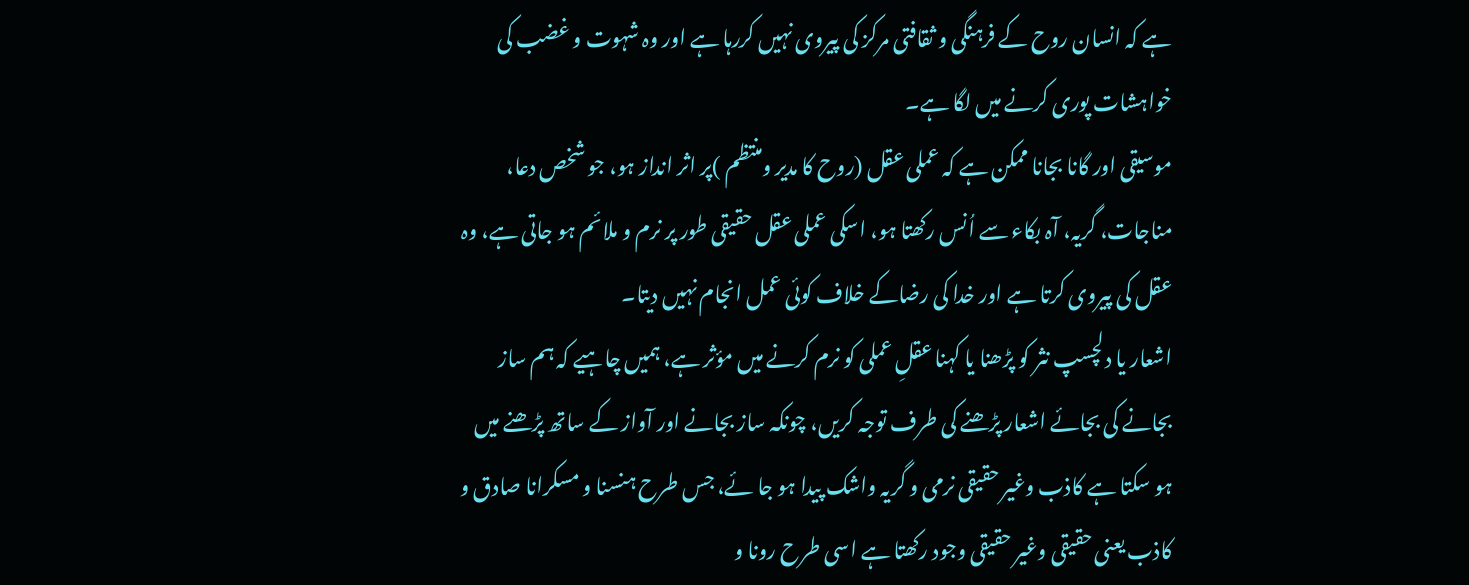ہے کہ انسان روح کے فرہنگی و ثقافتی مرکز کی پیروی نہیں کررہا ہے اور وہ شہوت و غضب کی خواہشات پوری کرنے میں لگا ہے۔
موسیقی اور گانا بجانا ممکن ہے کہ عملی عقل (روح کا مدیر ومنتظم )پر اثر انداز ہو، جو شخص دعا، مناجات، گریہ، آہ بکاء سے اُنس رکھتا ہو، اسکی عملی عقل حقیقی طور پر نرم و ملائم ہو جاتی ہے، وہ عقل کی پیروی کرتا ہے اور خدا کی رضاکے خلاف کوئی عمل انجام نہیں دیتا۔
اشعار یا دلچسپ نثر کو پڑھنا یا کہنا عقلِ عملی کو نرم کرنے میں مؤثر ہے، ہمیں چاہیے کہ ہم ساز بجانے کی بجائے اشعار پڑھنے کی طرف توجہ کریں، چونکہ ساز بجانے اور آواز کے ساتھ پڑھنے میں ہو سکتا ہے کاذب وغیر حقیقی نرمی و گریہ واشک پیدا ہو جا ئے، جس طرح ہنسنا و مسکرانا صادق و کاذب یعنی حقیقی وغیر حقیقی وجود رکھتا ہے اسی طرح رونا و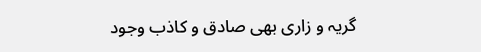گریہ و زاری بھی صادق و کاذب وجود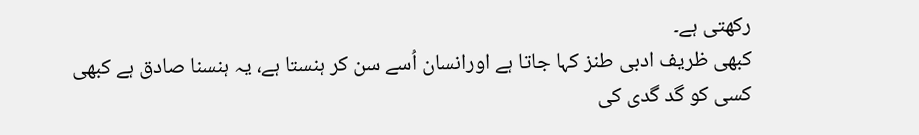رکھتی ہے۔
کبھی ظریف ادبی طنز کہا جاتا ہے اورانسان اُسے سن کر ہنستا ہے، یہ ہنسنا صادق ہے کبھی کسی کو گد گدی کی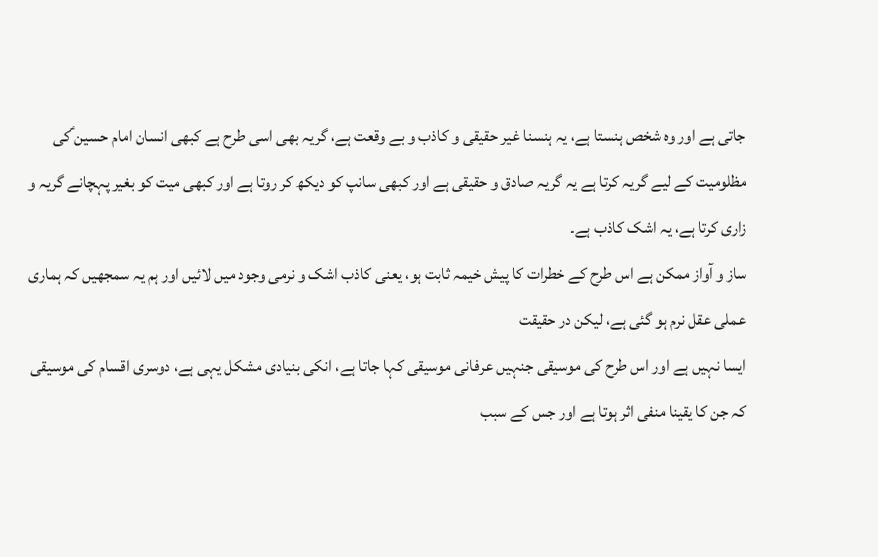جاتی ہے اور وہ شخص ہنستا ہے، یہ ہنسنا غیر حقیقی و کاذب و بے وقعت ہے، گریہ بھی اسی طرح ہے کبھی انسان امام حسین ؑکی مظلومیت کے لیے گریہ کرتا ہے یہ گریہ صادق و حقیقی ہے اور کبھی سانپ کو دیکھ کر روتا ہے اور کبھی میت کو بغیر پہچانے گریہ و زاری کرتا ہے، یہ اشک کاذب ہے۔
ساز و آواز ممکن ہے اس طرح کے خطرات کا پیش خیمہ ثابت ہو، یعنی کاذب اشک و نرمی وجود میں لائیں اور ہم یہ سمجھیں کہ ہماری عملی عقل نرم ہو گئی ہے، لیکن در حقیقت
ایسا نہیں ہے اور اس طرح کی موسیقی جنہیں عرفانی موسیقی کہا جاتا ہے، انکی بنیادی مشکل یہی ہے، دوسری اقسام کی موسیقی کہ جن کا یقینا منفی اثر ہوتا ہے اور جس کے سبب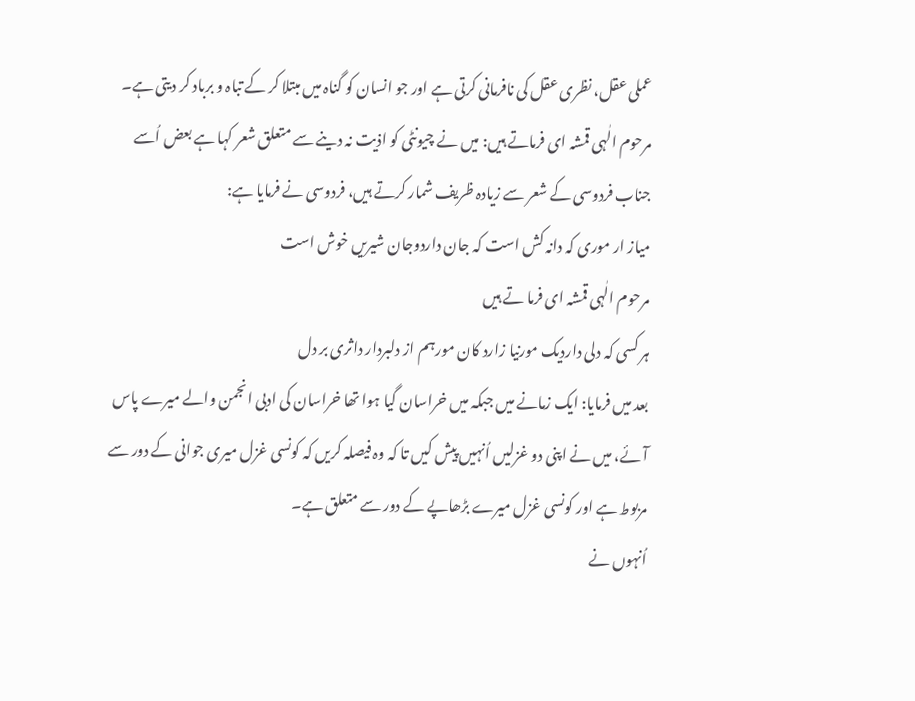عملی عقل، نظری عقل کی نافرمانی کرتی ہے اور جو انسان کو گناہ میں مبتلا کر کے تباہ و برباد کر دیتی ہے۔
مرحوم الٰہی قمشہ ای فرماتے ہیں: میں نے چیونٹی کو اذیت نہ دینے سے متعلق شعر کہا ہے بعض اُسے جناب فردوسی کے شعر سے زیادہ ظریف شمار کرتے ہیں، فردوسی نے فرمایا ہے:
میاز ار موری کہ دانہ کش است کہ جان داردوجان شیریں خوش است
مرحوم الٰہی قمشہ ای فرما تے ہیں
ہر کسی کہ دلی داردیک مورنیا زارد کان مورہم از دلبردار داثری بر دل
بعد میں فرمایا: ایک زمانے میں جبکہ میں خراسان گیا ہوا تھا خراسان کی ادبی انجمن والے میرے پاس آئے، میں نے اپنی دو غزلیں اُنہیں پیش کیں تا کہ وہ فیصلہ کریں کہ کونسی غزل میری جوانی کے دور سے مربوط ہے اور کونسی غزل میرے بڑھاپے کے دور سے متعلق ہے۔
اُنہوں نے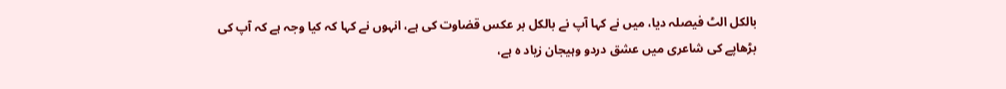بالکل الٹ فیصلہ دیا، میں نے کہا آپ نے بالکل بر عکس قضاوت کی ہے، انہوں نے کہا کہ کیا وجہ ہے کہ آپ کی بڑھاپے کی شاعری میں عشق دردو وہیجان زیاد ہ ہے،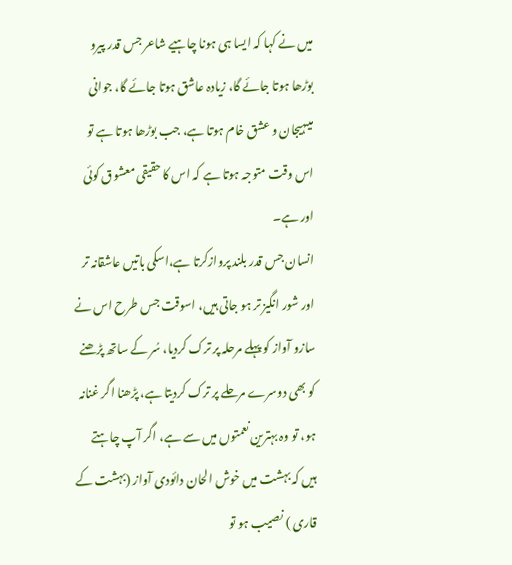میں نے کہا کہ ایسا ہی ہونا چاہیے شاعر جس قدر پیرو بوڑھا ہوتا جائے گا، زیادہ عاشق ہوتا جائے گا، جوانی میںہیجان و عشق خام ہوتا ہے، جب بوڑھا ہوتا ہے تو اس وقت متوجہ ہوتا ہے کہ اس کا حقیقی معشوق کوئی اور ہے۔
انسان جس قدر بلند پروازکرتا ہے،اسکی باتیں عاشقانہ تر اور شور انگیز تر ہو جاتی ہیں، اسوقت جس طرح اس نے سازو آواز کو پہلے مرحلہ پر ترک کردیا، سُر کے ساتھ پڑھنے کو بھی دوسرے مرحلے پر ترک کردیتا ہے، پڑھنا اگر غنانہ ہو، تو وہ بہترین نعمتوں میں سے ہے، اگر آپ چاہتے ہیں کہ بہشت میں خوش الحان دائودی آواز (بہشت کے قاری ) نصیب ہو تو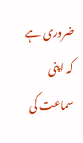ضروری ہے کہ اپنی سماعت کی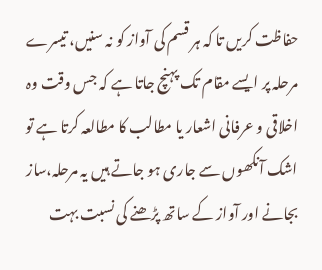حفاظت کریں تا کہ ہر قسم کی آواز کو نہ سنیں، تیسرے مرحلہ پر ایسے مقام تک پہنچ جاتا ہے کہ جس وقت وہ اخلاقی و عرفانی اشعار یا مطالب کا مطالعہ کرتا ہے تو اشک آنکھوں سے جاری ہو جاتے ہیں یہ مرحلہ،ساز بجانے اور آواز کے ساتھ پڑھنے کی نسبت بہت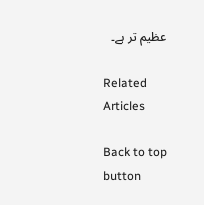عظیم تر ہے۔

Related Articles

Back to top button